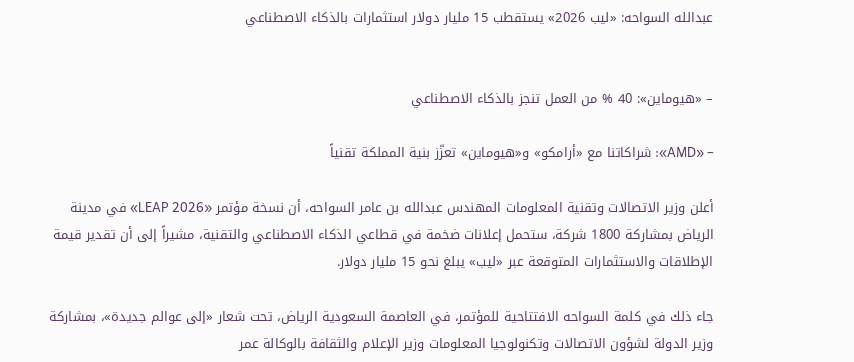عبدالله السواحه: «ليب 2026» يستقطب 15 مليار دولار استثمارات بالذكاء الاصطناعي


– «هيوماين»: 40 % من العمل تنجز بالذكاء الاصطناعي

– «AMD»: شراكاتنا مع «أرامكو» و«هيوماين» تعزّز بنية المملكة تقنياً

أعلن وزير الاتصالات وتقنية المعلومات المهندس عبدالله بن عامر السواحه، أن نسخة مؤتمر «LEAP 2026» في مدينة الرياض بمشاركة 1800 شركة، ستحمل إعلانات ضخمة في قطاعي الذكاء الاصطناعي والتقنية، مشيراً إلى أن تقدير قيمة الإطلاقات والاستثمارات المتوقعة عبر «ليب» يبلغ نحو 15 مليار دولار.

جاء ذلك في كلمة السواحه الافتتاحية للمؤتمر، في العاصمة السعودية الرياض، تحت شعار «إلى عوالم جديدة»، بمشاركة وزير الدولة لشؤون الاتصالات وتكنولوجيا المعلومات وزير الإعلام والثقافة بالوكالة عمر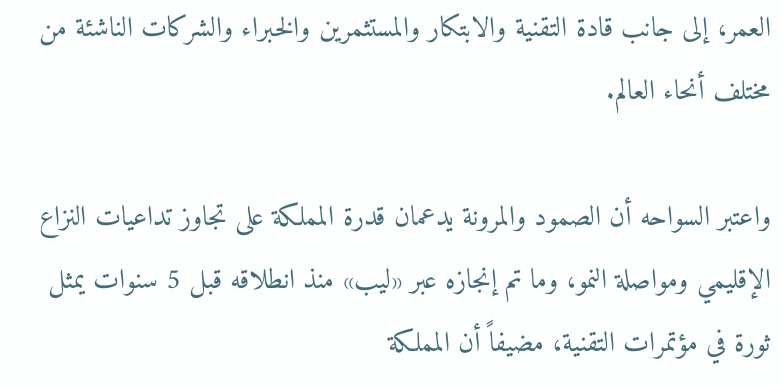العمر، إلى جانب قادة التقنية والابتكار والمستثمرين والخبراء والشركات الناشئة من مختلف أنحاء العالم.

واعتبر السواحه أن الصمود والمرونة يدعمان قدرة المملكة على تجاوز تداعيات النزاع الإقليمي ومواصلة النمو، وما تم إنجازه عبر «ليب» منذ انطلاقه قبل 5 سنوات يمثل ثورة في مؤتمرات التقنية، مضيفاً أن المملكة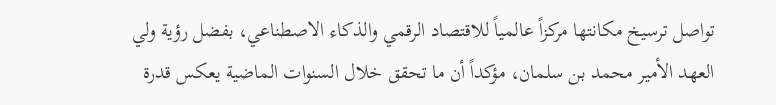تواصل ترسيخ مكانتها مركزاً عالمياً للاقتصاد الرقمي والذكاء الاصطناعي، بفضل رؤية ولي العهد الأمير محمد بن سلمان، مؤكداً أن ما تحقق خلال السنوات الماضية يعكس قدرة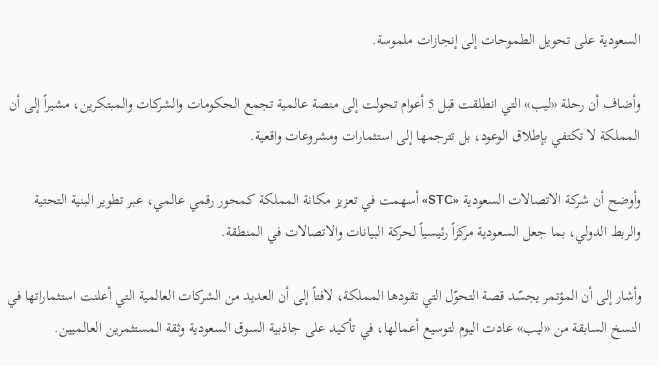السعودية على تحويل الطموحات إلى إنجازات ملموسة.

وأضاف أن رحلة «ليب» التي انطلقت قبل 5 أعوام تحولت إلى منصة عالمية تجمع الحكومات والشركات والمبتكرين، مشيراً إلى أن المملكة لا تكتفي بإطلاق الوعود، بل تترجمها إلى استثمارات ومشروعات واقعية.

وأوضح أن شركة الاتصالات السعودية «STC» أسهمت في تعزيز مكانة المملكة كمحور رقمي عالمي، عبر تطوير البنية التحتية والربط الدولي، بما جعل السعودية مركزاً رئيسياً لحركة البيانات والاتصالات في المنطقة.

وأشار إلى أن المؤتمر يجسّد قصة التحوّل التي تقودها المملكة، لافتاً إلى أن العديد من الشركات العالمية التي أعلنت استثماراتها في النسخ السابقة من «ليب» عادت اليوم لتوسيع أعمالها، في تأكيد على جاذبية السوق السعودية وثقة المستثمرين العالميين.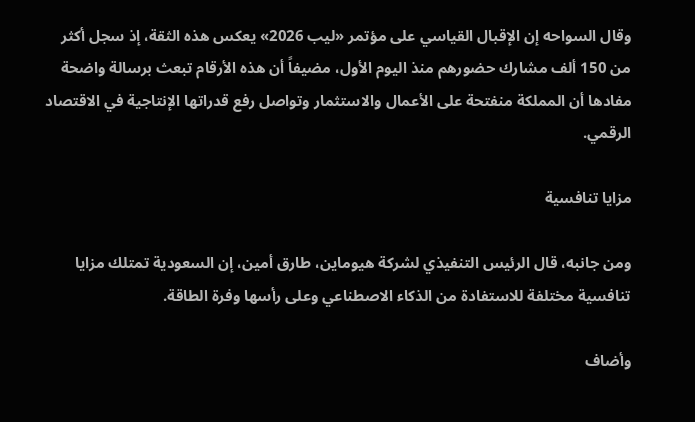وقال السواحه إن الإقبال القياسي على مؤتمر «ليب 2026» يعكس هذه الثقة، إذ سجل أكثر من 150 ألف مشارك حضورهم منذ اليوم الأول، مضيفاً أن هذه الأرقام تبعث برسالة واضحة مفادها أن المملكة منفتحة على الأعمال والاستثمار وتواصل رفع قدراتها الإنتاجية في الاقتصاد الرقمي.

مزايا تنافسية

ومن جانبه، قال الرئيس التنفيذي لشركة هيوماين، طارق أمين، إن السعودية تمتلك مزايا تنافسية مختلفة للاستفادة من الذكاء الاصطناعي وعلى رأسها وفرة الطاقة.

وأضاف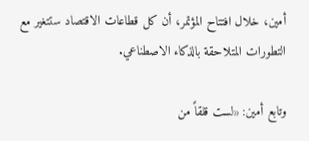أمين، خلال افتتاح المؤتمر، أن كل قطاعات الاقتصاد ستتغير مع التطورات المتلاحقة بالذكاء الاصطناعي.

وتابع أمين: «لست قلقاً من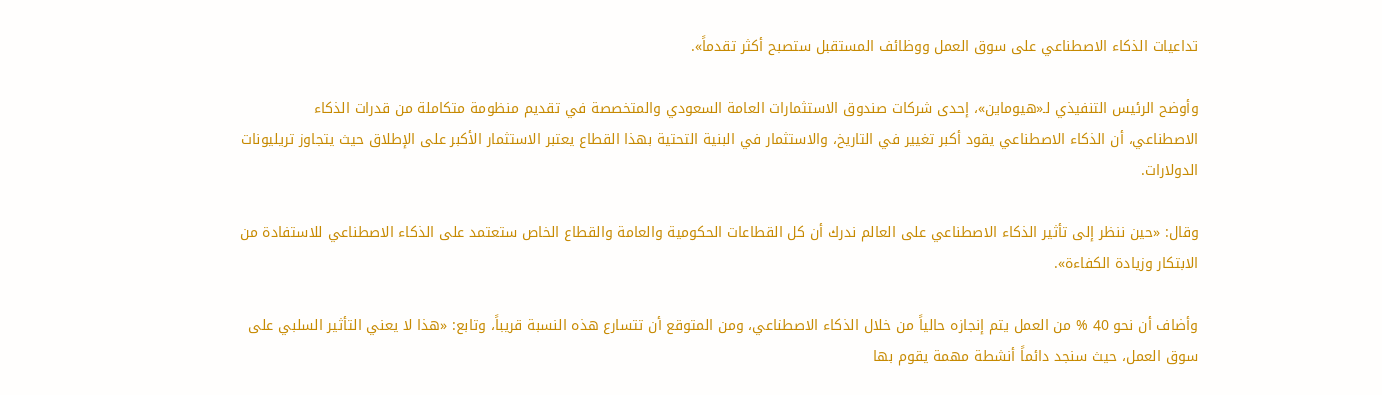تداعيات الذكاء الاصطناعي على سوق العمل ووظائف المستقبل ستصبح أكثر تقدماً».

وأوضح الرئيس التنفيذي لـ«هيوماين»، إحدى شركات صندوق الاستثمارات العامة السعودي والمتخصصة في تقديم منظومة متكاملة من قدرات الذكاء الاصطناعي، أن الذكاء الاصطناعي يقود أكبر تغيير في التاريخ، والاستثمار في البنية التحتية بهذا القطاع يعتبر الاستثمار الأكبر على الإطلاق حيث يتجاوز تريليونات الدولارات.

وقال: «حين ننظر إلى تأثير الذكاء الاصطناعي على العالم ندرك أن كل القطاعات الحكومية والعامة والقطاع الخاص ستعتمد على الذكاء الاصطناعي للاستفادة من الابتكار وزيادة الكفاءة».

وأضاف أن نحو 40 % من العمل يتم إنجازه حالياً من خلال الذكاء الاصطناعي، ومن المتوقع أن تتسارع هذه النسبة قريباً، وتابع: «هذا لا يعني التأثير السلبي على سوق العمل، حيث سنجد دائماً أنشطة مهمة يقوم بها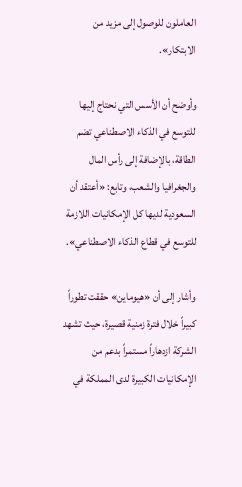العاملون للوصول إلى مزيد من الابتكار».

وأوضح أن الأسس التي نحتاج إليها للتوسع في الذكاء الاصطناعي تضم الطاقة، بالإضافة إلى رأس المال والجغرافيا والشعب، وتابع: «أعتقد أن السعودية لديها كل الإمكانيات اللازمة للتوسع في قطاع الذكاء الاصطناعي».

وأشار إلى أن «هيوماين» حققت تطوراً كبيراً خلال فترة زمنية قصيرة، حيث تشهد الشركة ازدهاراً مستمراً بدعم من الإمكانيات الكبيرة لدى المملكة في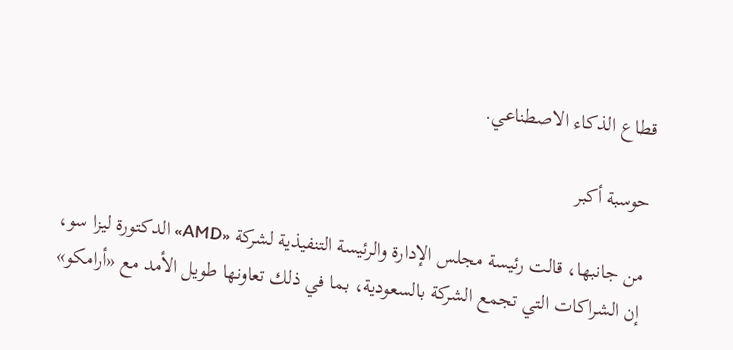قطاع الذكاء الاصطناعي.

حوسبة أكبر

من جانبها، قالت رئيسة مجلس الإدارة والرئيسة التنفيذية لشركة «AMD» الدكتورة ليزا سو، إن الشراكات التي تجمع الشركة بالسعودية، بما في ذلك تعاونها طويل الأمد مع «أرامكو»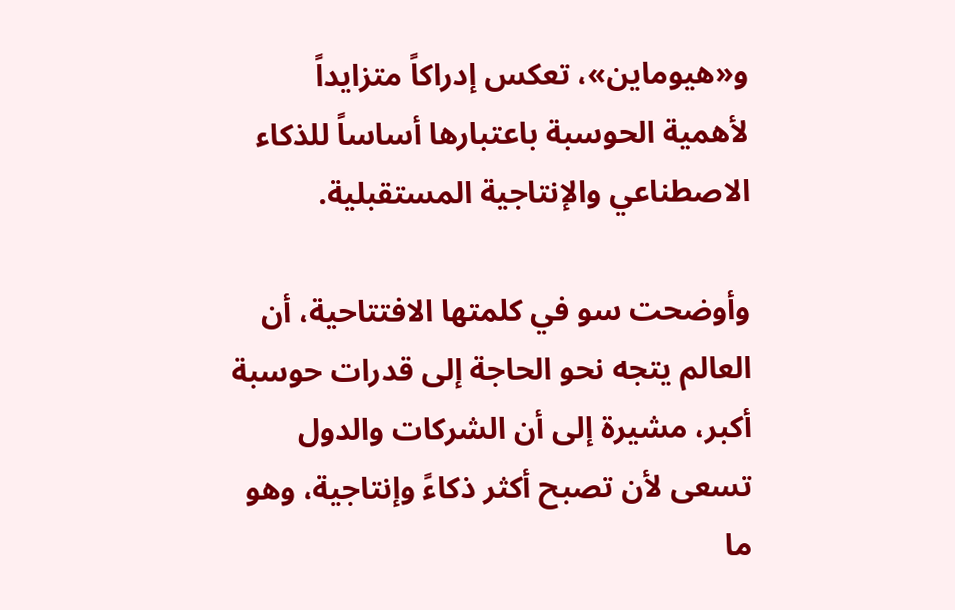و«هيوماين»، تعكس إدراكاً متزايداً لأهمية الحوسبة باعتبارها أساساً للذكاء الاصطناعي والإنتاجية المستقبلية.

وأوضحت سو في كلمتها الافتتاحية، أن العالم يتجه نحو الحاجة إلى قدرات حوسبة أكبر، مشيرة إلى أن الشركات والدول تسعى لأن تصبح أكثر ذكاءً وإنتاجية، وهو ما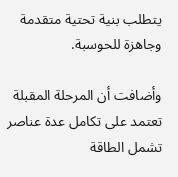يتطلب بنية تحتية متقدمة وجاهزة للحوسبة.

وأضافت أن المرحلة المقبلة تعتمد على تكامل عدة عناصر تشمل الطاقة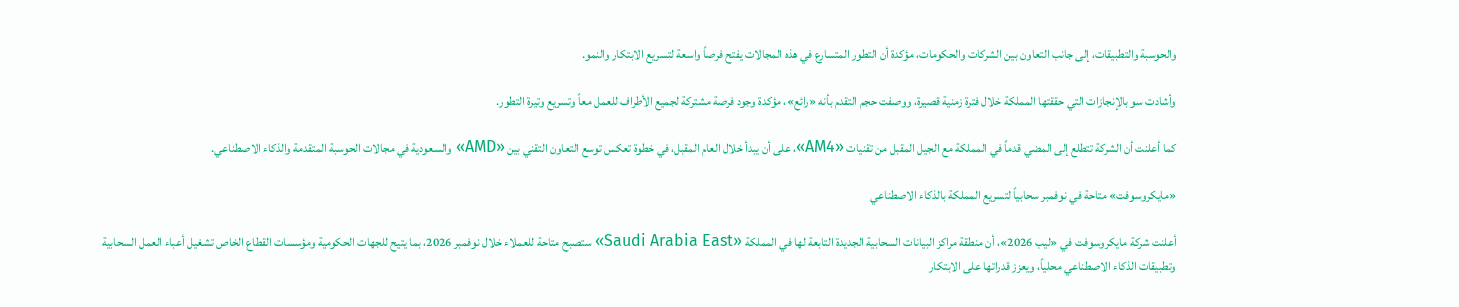والحوسبة والتطبيقات، إلى جانب التعاون بين الشركات والحكومات، مؤكدة أن التطور المتسارع في هذه المجالات يفتح فرصاً واسعة لتسريع الابتكار والنمو.

وأشادت سو بالإنجازات التي حققتها المملكة خلال فترة زمنية قصيرة، ووصفت حجم التقدم بأنه «رائع»، مؤكدة وجود فرصة مشتركة لجميع الأطراف للعمل معاً وتسريع وتيرة التطور.

كما أعلنت أن الشركة تتطلع إلى المضي قدماً في المملكة مع الجيل المقبل من تقنيات «AM4»، على أن يبدأ خلال العام المقبل، في خطوة تعكس توسع التعاون التقني بين «AMD» والسعودية في مجالات الحوسبة المتقدمة والذكاء الاصطناعي.

«مايكروسوفت» متاحة في نوفمبر سحابياً لتسريع المملكة بالذكاء الاصطناعي

أعلنت شركة مايكروسوفت في «ليب 2026»، أن منطقة مراكز البيانات السحابية الجديدة التابعة لها في المملكة «Saudi Arabia East» ستصبح متاحة للعملاء خلال نوفمبر 2026، بما يتيح للجهات الحكومية ومؤسسات القطاع الخاص تشغيل أعباء العمل السحابية وتطبيقات الذكاء الاصطناعي محلياً، ويعزز قدراتها على الابتكار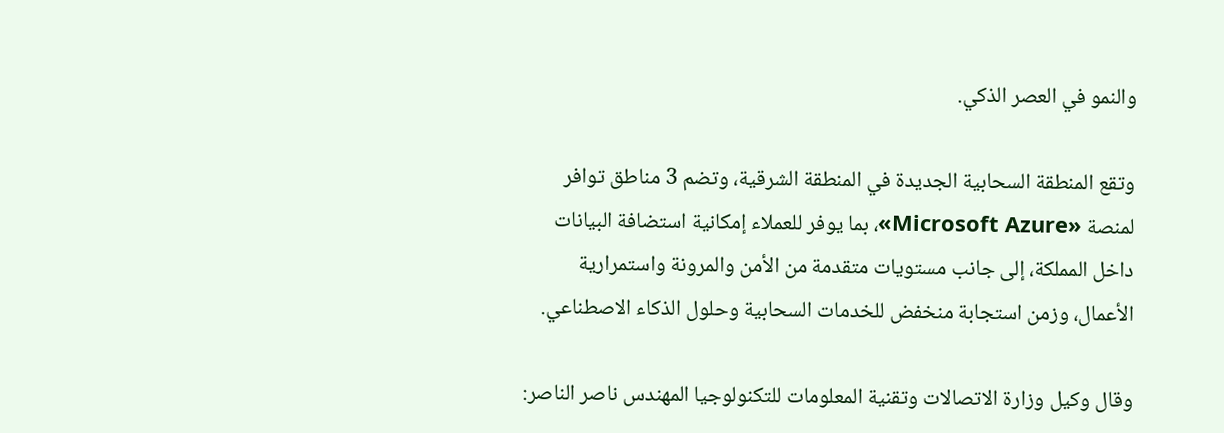والنمو في العصر الذكي.

وتقع المنطقة السحابية الجديدة في المنطقة الشرقية، وتضم 3 مناطق توافر لمنصة «Microsoft Azure»، بما يوفر للعملاء إمكانية استضافة البيانات داخل المملكة، إلى جانب مستويات متقدمة من الأمن والمرونة واستمرارية الأعمال، وزمن استجابة منخفض للخدمات السحابية وحلول الذكاء الاصطناعي.

وقال وكيل وزارة الاتصالات وتقنية المعلومات للتكنولوجيا المهندس ناصر الناصر: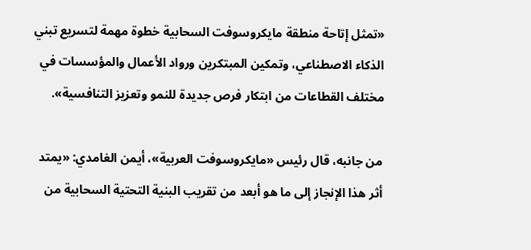«تمثل إتاحة منطقة مايكروسوفت السحابية خطوة مهمة لتسريع تبني الذكاء الاصطناعي، وتمكين المبتكرين ورواد الأعمال والمؤسسات في مختلف القطاعات من ابتكار فرص جديدة للنمو وتعزيز التنافسية».

من جانبه، قال رئيس «مايكروسوفت العربية»، أيمن الغامدي: «يمتد أثر هذا الإنجاز إلى ما هو أبعد من تقريب البنية التحتية السحابية من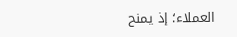العملاء؛ إذ يمنح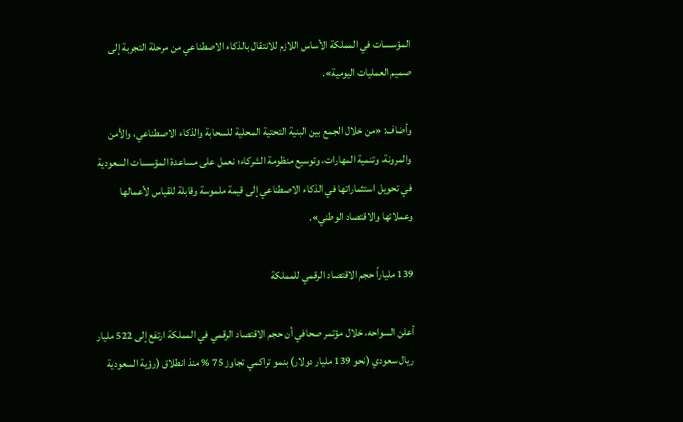المؤسسات في المملكة الأساس اللازم للانتقال بالذكاء الاصطناعي من مرحلة التجربة إلى صميم العمليات اليومية».

وأضاف: «من خلال الجمع بين البنية التحتية المحلية للسحابة والذكاء الاصطناعي، والأمن والمرونة، وتنمية المهارات، وتوسيع منظومة الشركاء؛ نعمل على مساعدة المؤسسات السعودية في تحويل استثماراتها في الذكاء الاصطناعي إلى قيمة ملموسة وقابلة للقياس لأعمالها وعملائها والاقتصاد الوطني».

139 ملياراً حجم الاقتصاد الرقمي للمملكة

أعلن السواحه، خلال مؤتمر صحافي أن حجم الاقتصاد الرقمي في المملكة ارتفع إلى 522 مليار ريال سعودي (نحو 139 مليار دولار) بنمو تراكمي تجاوز 75 % منذ انطلاق (رؤية السعودية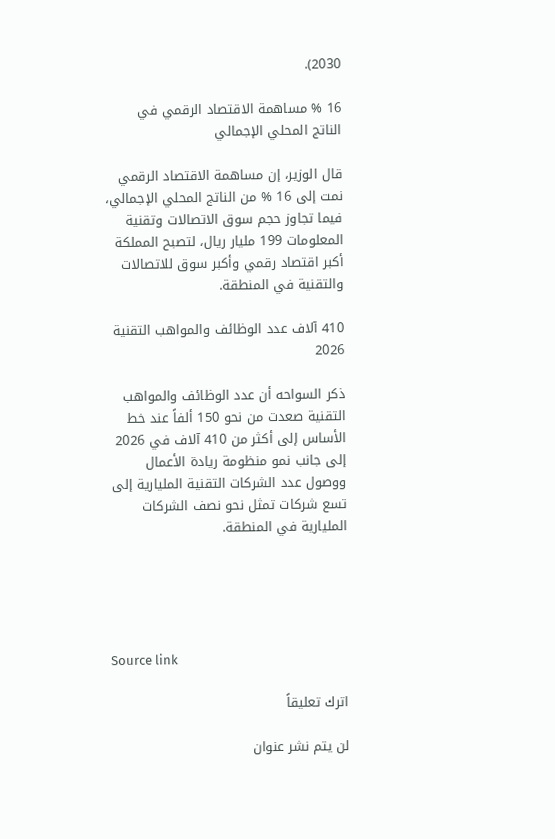2030).

16 % مساهمة الاقتصاد الرقمي في الناتج المحلي الإجمالي

قال الوزير، إن مساهمة الاقتصاد الرقمي نمت إلى 16 % من الناتج المحلي الإجمالي، فيما تجاوز حجم سوق الاتصالات وتقنية المعلومات 199 مليار ريال، لتصبح المملكة أكبر اقتصاد رقمي وأكبر سوق للاتصالات والتقنية في المنطقة.

410 آلاف عدد الوظائف والمواهب التقنية 2026

ذكر السواحه أن عدد الوظائف والمواهب التقنية صعدت من نحو 150 ألفاً عند خط الأساس إلى أكثر من 410 آلاف في 2026 إلى جانب نمو منظومة ريادة الأعمال ووصول عدد الشركات التقنية المليارية إلى تسع شركات تمثل نحو نصف الشركات المليارية في المنطقة.





Source link

اترك تعليقاً

لن يتم نشر عنوان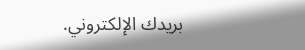بريدك الإلكتروني.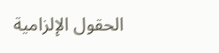الحقول الإلزامية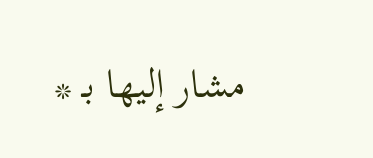مشار إليها بـ *